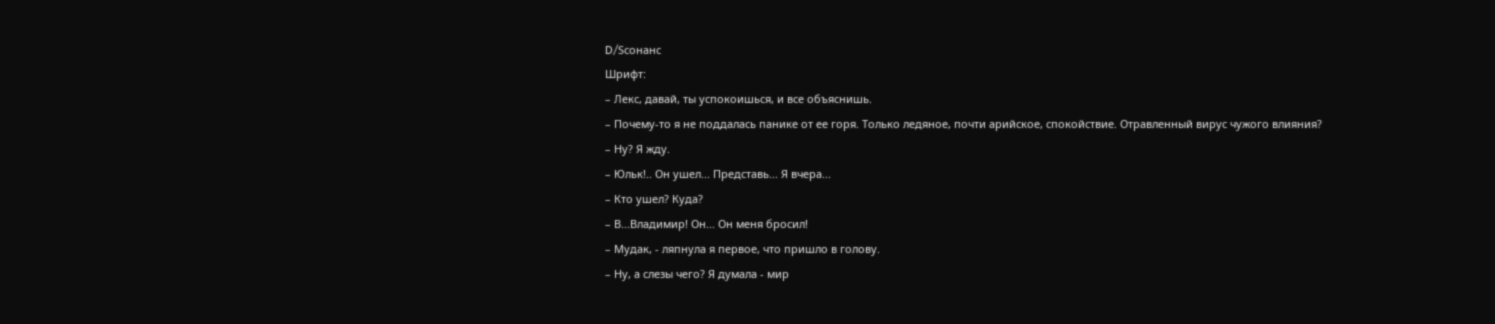D/Sсонанс
Шрифт:
– Лекс, давай, ты успокоишься, и все объяснишь.
– Почему-то я не поддалась панике от ее горя. Только ледяное, почти арийское, спокойствие. Отравленный вирус чужого влияния?
– Ну? Я жду.
– Юльк!.. Он ушел... Представь... Я вчера...
– Кто ушел? Куда?
– В...Владимир! Он... Он меня бросил!
– Мудак, - ляпнула я первое, что пришло в голову.
– Ну, а слезы чего? Я думала - мир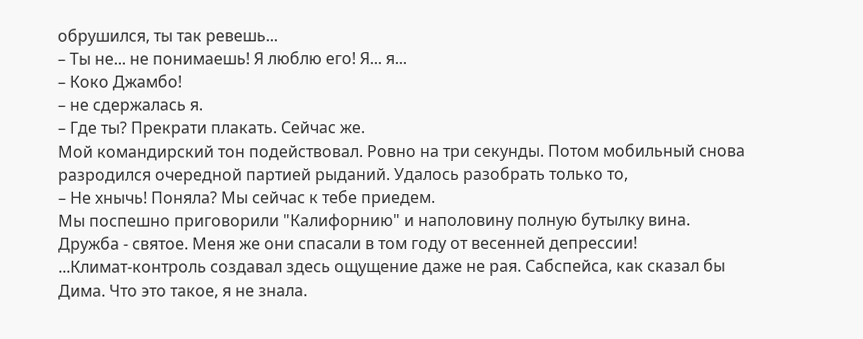обрушился, ты так ревешь...
– Ты не... не понимаешь! Я люблю его! Я... я...
– Коко Джамбо!
– не сдержалась я.
– Где ты? Прекрати плакать. Сейчас же.
Мой командирский тон подействовал. Ровно на три секунды. Потом мобильный снова разродился очередной партией рыданий. Удалось разобрать только то,
– Не хнычь! Поняла? Мы сейчас к тебе приедем.
Мы поспешно приговорили "Калифорнию" и наполовину полную бутылку вина. Дружба - святое. Меня же они спасали в том году от весенней депрессии!
...Климат-контроль создавал здесь ощущение даже не рая. Сабспейса, как сказал бы Дима. Что это такое, я не знала.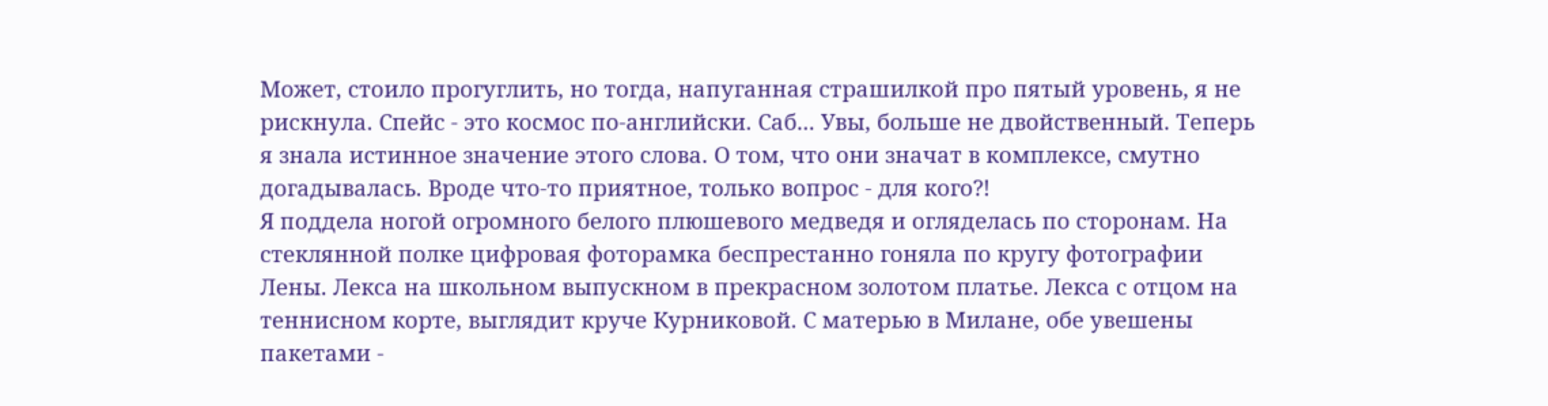Может, стоило прогуглить, но тогда, напуганная страшилкой про пятый уровень, я не рискнула. Спейс - это космос по-английски. Саб... Увы, больше не двойственный. Теперь я знала истинное значение этого слова. О том, что они значат в комплексе, смутно догадывалась. Вроде что-то приятное, только вопрос - для кого?!
Я поддела ногой огромного белого плюшевого медведя и огляделась по сторонам. На стеклянной полке цифровая фоторамка беспрестанно гоняла по кругу фотографии Лены. Лекса на школьном выпускном в прекрасном золотом платье. Лекса с отцом на теннисном корте, выглядит круче Курниковой. С матерью в Милане, обе увешены пакетами -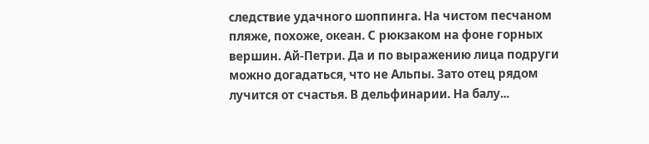следствие удачного шоппинга. На чистом песчаном пляже, похоже, океан. С рюкзаком на фоне горных вершин. Ай-Петри. Да и по выражению лица подруги можно догадаться, что не Альпы. Зато отец рядом лучится от счастья. В дельфинарии. На балу...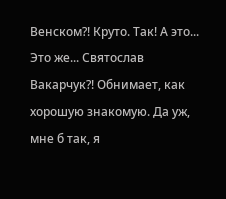Венском?! Круто. Так! А это... Это же... Святослав Вакарчук?! Обнимает, как хорошую знакомую. Да уж, мне б так, я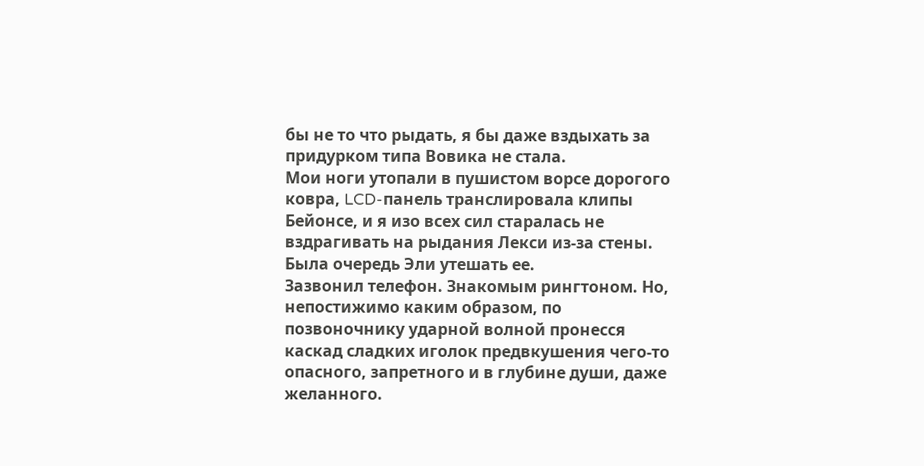бы не то что рыдать, я бы даже вздыхать за придурком типа Вовика не стала.
Мои ноги утопали в пушистом ворсе дорогого ковра, LCD-панель транслировала клипы Бейонсе, и я изо всех сил старалась не вздрагивать на рыдания Лекси из-за стены. Была очередь Эли утешать ее.
Зазвонил телефон. Знакомым рингтоном. Но, непостижимо каким образом, по позвоночнику ударной волной пронесся каскад сладких иголок предвкушения чего-то опасного, запретного и в глубине души, даже желанного.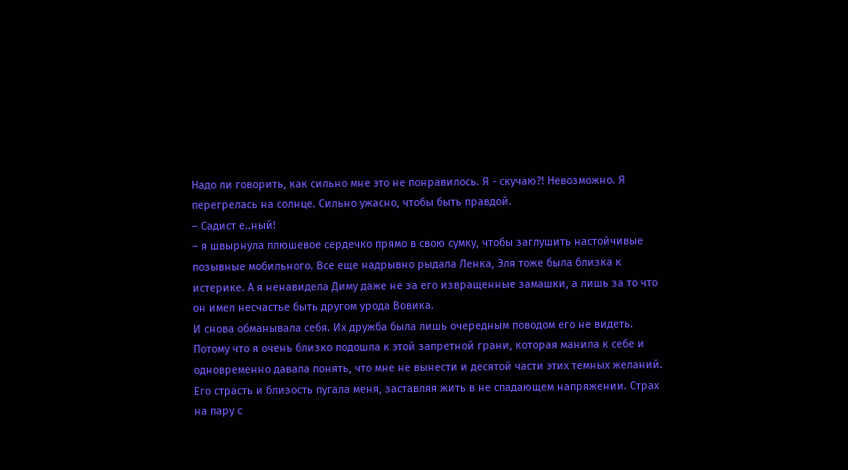Надо ли говорить, как сильно мне это не понравилось. Я - скучаю?! Невозможно. Я перегрелась на солнце. Сильно ужасно, чтобы быть правдой.
– Садист е..ный!
– я швырнула плюшевое сердечко прямо в свою сумку, чтобы заглушить настойчивые позывные мобильного. Все еще надрывно рыдала Ленка, Эля тоже была близка к истерике. А я ненавидела Диму даже не за его извращенные замашки, а лишь за то что он имел несчастье быть другом урода Вовика.
И снова обманывала себя. Их дружба была лишь очередным поводом его не видеть. Потому что я очень близко подошла к этой запретной грани, которая манила к себе и одновременно давала понять, что мне не вынести и десятой части этих темных желаний. Его страсть и близость пугала меня, заставляя жить в не спадающем напряжении. Страх на пару с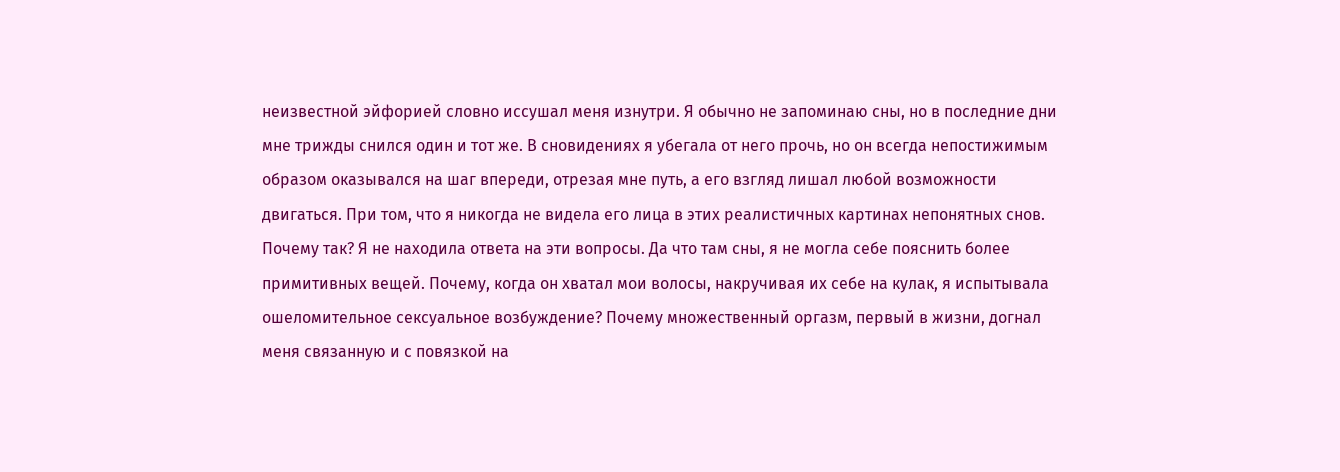неизвестной эйфорией словно иссушал меня изнутри. Я обычно не запоминаю сны, но в последние дни мне трижды снился один и тот же. В сновидениях я убегала от него прочь, но он всегда непостижимым образом оказывался на шаг впереди, отрезая мне путь, а его взгляд лишал любой возможности двигаться. При том, что я никогда не видела его лица в этих реалистичных картинах непонятных снов.
Почему так? Я не находила ответа на эти вопросы. Да что там сны, я не могла себе пояснить более примитивных вещей. Почему, когда он хватал мои волосы, накручивая их себе на кулак, я испытывала ошеломительное сексуальное возбуждение? Почему множественный оргазм, первый в жизни, догнал меня связанную и с повязкой на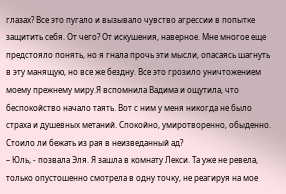глазах? Все это пугало и вызывало чувство агрессии в попытке защитить себя. От чего? От искушения, наверное. Мне многое еще предстояло понять, но я гнала прочь эти мысли, опасаясь шагнуть
в эту манящую, но все же бездну. Все это грозило уничтожением моему прежнему миру.Я вспомнила Вадима и ощутила, что беспокойство начало таять. Вот с ним у меня никогда не было страха и душевных метаний. Спокойно, умиротворенно, обыденно. Стоило ли бежать из рая в неизведанный ад?
– Юль, - позвала Эля. Я зашла в комнату Лекси. Та уже не ревела, только опустошенно смотрела в одну точку, не реагируя на мое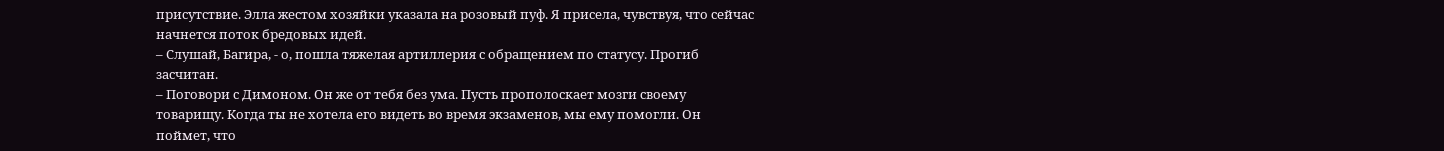присутствие. Элла жестом хозяйки указала на розовый пуф. Я присела, чувствуя, что сейчас начнется поток бредовых идей.
– Слушай, Багира, - о, пошла тяжелая артиллерия с обращением по статусу. Прогиб засчитан.
– Поговори с Димоном. Он же от тебя без ума. Пусть прополоскает мозги своему товарищу. Когда ты не хотела его видеть во время экзаменов, мы ему помогли. Он поймет, что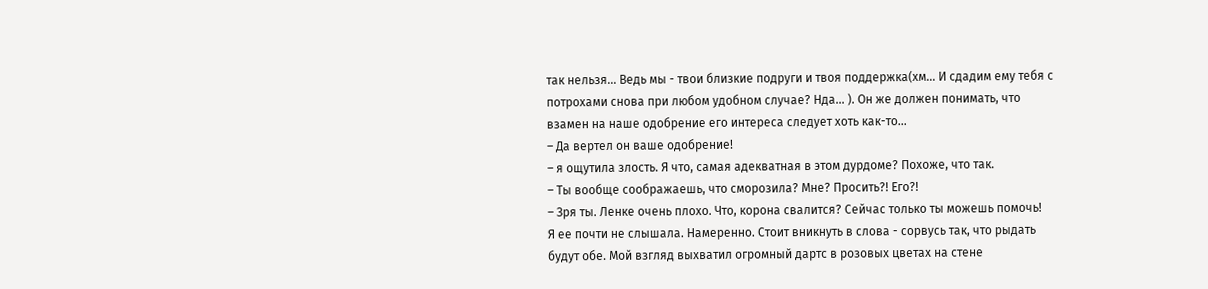так нельзя... Ведь мы - твои близкие подруги и твоя поддержка(хм... И сдадим ему тебя с потрохами снова при любом удобном случае? Нда... ). Он же должен понимать, что взамен на наше одобрение его интереса следует хоть как-то...
– Да вертел он ваше одобрение!
– я ощутила злость. Я что, самая адекватная в этом дурдоме? Похоже, что так.
– Ты вообще соображаешь, что сморозила? Мне? Просить?! Его?!
– Зря ты. Ленке очень плохо. Что, корона свалится? Сейчас только ты можешь помочь!
Я ее почти не слышала. Намеренно. Стоит вникнуть в слова - сорвусь так, что рыдать будут обе. Мой взгляд выхватил огромный дартс в розовых цветах на стене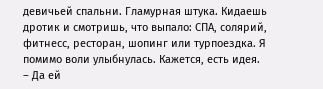девичьей спальни. Гламурная штука. Кидаешь дротик и смотришь, что выпало: СПА, солярий, фитнесс, ресторан, шопинг или турпоездка. Я помимо воли улыбнулась. Кажется, есть идея.
– Да ей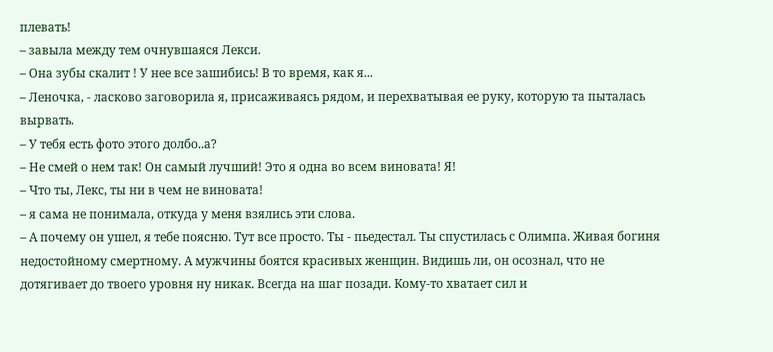плевать!
– завыла между тем очнувшаяся Лекси.
– Она зубы скалит ! У нее все зашибись! В то время, как я...
– Леночка, - ласково заговорила я, присаживаясь рядом, и перехватывая ее руку, которую та пыталась вырвать.
– У тебя есть фото этого долбо..а?
– Не смей о нем так! Он самый лучший! Это я одна во всем виновата! Я!
– Что ты, Лекс, ты ни в чем не виновата!
– я сама не понимала, откуда у меня взялись эти слова.
– А почему он ушел, я тебе поясню. Тут все просто. Ты - пьедестал. Ты спустилась с Олимпа. Живая богиня недостойному смертному. А мужчины боятся красивых женщин. Видишь ли, он осознал, что не дотягивает до твоего уровня ну никак. Всегда на шаг позади. Кому-то хватает сил и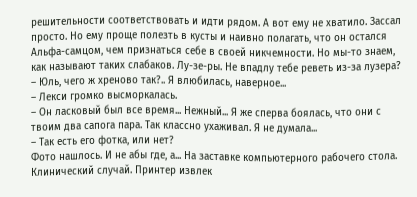решительности соответствовать и идти рядом. А вот ему не хватило. Зассал просто. Но ему проще полезть в кусты и наивно полагать, что он остался Альфа-самцом, чем признаться себе в своей никчемности. Но мы-то знаем, как называют таких слабаков. Лу-зе-ры. Не впадлу тебе реветь из-за лузера?
– Юль, чего ж хреново так?.. Я влюбилась, наверное...
– Лекси громко высморкалась.
– Он ласковый был все время... Нежный... Я же сперва боялась, что они с твоим два сапога пара. Так классно ухаживал. Я не думала...
– Так есть его фотка, или нет?
Фото нашлось. И не абы где, а... На заставке компьютерного рабочего стола. Клинический случай. Принтер извлек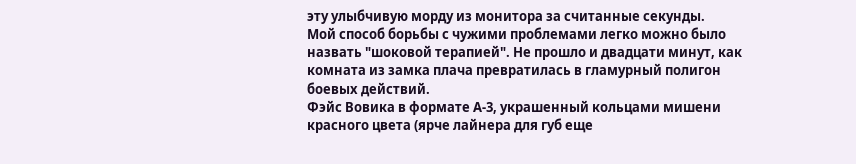эту улыбчивую морду из монитора за считанные секунды.
Мой способ борьбы с чужими проблемами легко можно было назвать "шоковой терапией". Не прошло и двадцати минут, как комната из замка плача превратилась в гламурный полигон боевых действий.
Фэйс Вовика в формате А-3, украшенный кольцами мишени красного цвета (ярче лайнера для губ еще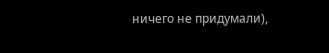ничего не придумали),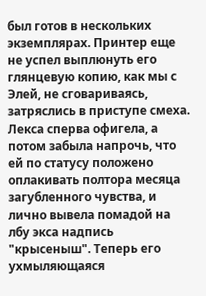был готов в нескольких экземплярах. Принтер еще не успел выплюнуть его глянцевую копию, как мы с Элей, не сговариваясь, затряслись в приступе смеха. Лекса сперва офигела, а потом забыла напрочь, что ей по статусу положено оплакивать полтора месяца загубленного чувства, и лично вывела помадой на лбу экса надпись "крысеныш". Теперь его ухмыляющаяся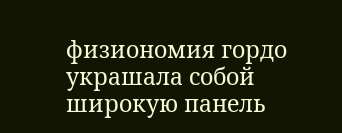физиономия гордо украшала собой широкую панель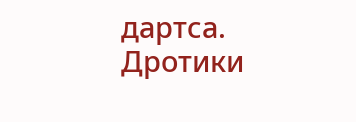дартса. Дротики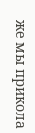же мы прикола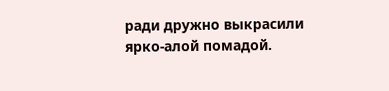ради дружно выкрасили ярко-алой помадой.